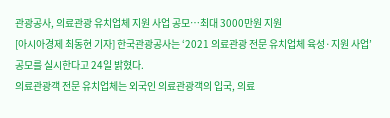관광공사, 의료관광 유치업체 지원 사업 공모…최대 3000만원 지원
[아시아경제 최동현 기자] 한국관광공사는 ‘2021 의료관광 전문 유치업체 육성·지원 사업’ 공모를 실시한다고 24일 밝혔다.
의료관광객 전문 유치업체는 외국인 의료관광객의 입국, 의료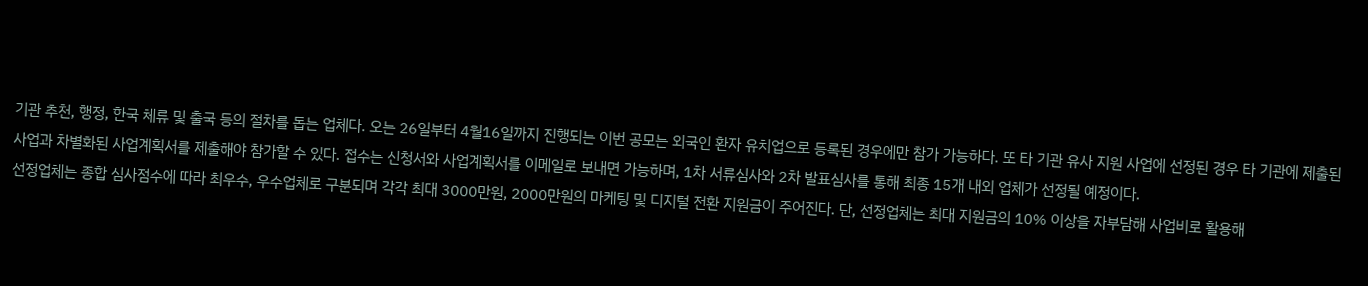기관 추천, 행정, 한국 체류 및 출국 등의 절차를 돕는 업체다. 오는 26일부터 4월16일까지 진행되는 이번 공모는 외국인 환자 유치업으로 등록된 경우에만 참가 가능하다. 또 타 기관 유사 지원 사업에 선정된 경우 타 기관에 제출된 사업과 차별화된 사업계획서를 제출해야 참가할 수 있다. 접수는 신청서와 사업계획서를 이메일로 보내면 가능하며, 1차 서류심사와 2차 발표심사를 통해 최종 15개 내외 업체가 선정될 예정이다.
선정업체는 종합 심사점수에 따라 최우수, 우수업체로 구분되며 각각 최대 3000만원, 2000만원의 마케팅 및 디지털 전환 지원금이 주어진다. 단, 선정업체는 최대 지원금의 10% 이상을 자부담해 사업비로 활용해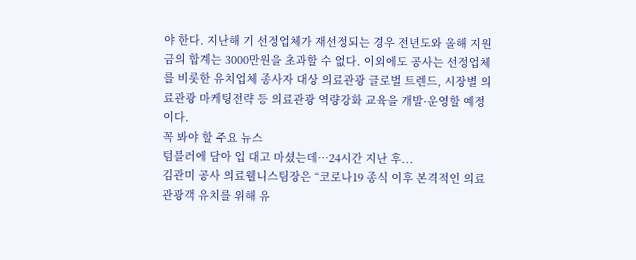야 한다. 지난해 기 선정업체가 재선정되는 경우 전년도와 올해 지원금의 합계는 3000만원을 초과할 수 없다. 이외에도 공사는 선정업체를 비롯한 유치업체 종사자 대상 의료관광 글로벌 트렌드, 시장별 의료관광 마케팅전략 등 의료관광 역량강화 교육을 개발·운영할 예정이다.
꼭 봐야 할 주요 뉴스
텀블러에 담아 입 대고 마셨는데…24시간 지난 후...
김관미 공사 의료웰니스팀장은 “코로나19 종식 이후 본격적인 의료관광객 유치를 위해 유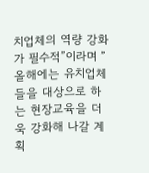치업체의 역량 강화가 필수적”이라며 ”올해에는 유치업체들을 대상으로 하는 현장교육을 더욱 강화해 나갈 계획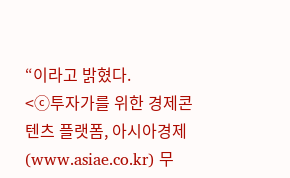“이라고 밝혔다.
<ⓒ투자가를 위한 경제콘텐츠 플랫폼, 아시아경제(www.asiae.co.kr) 무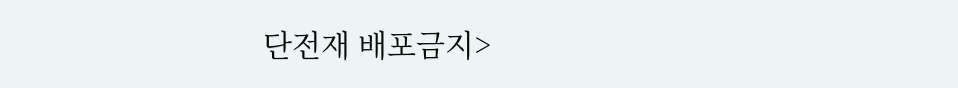단전재 배포금지>